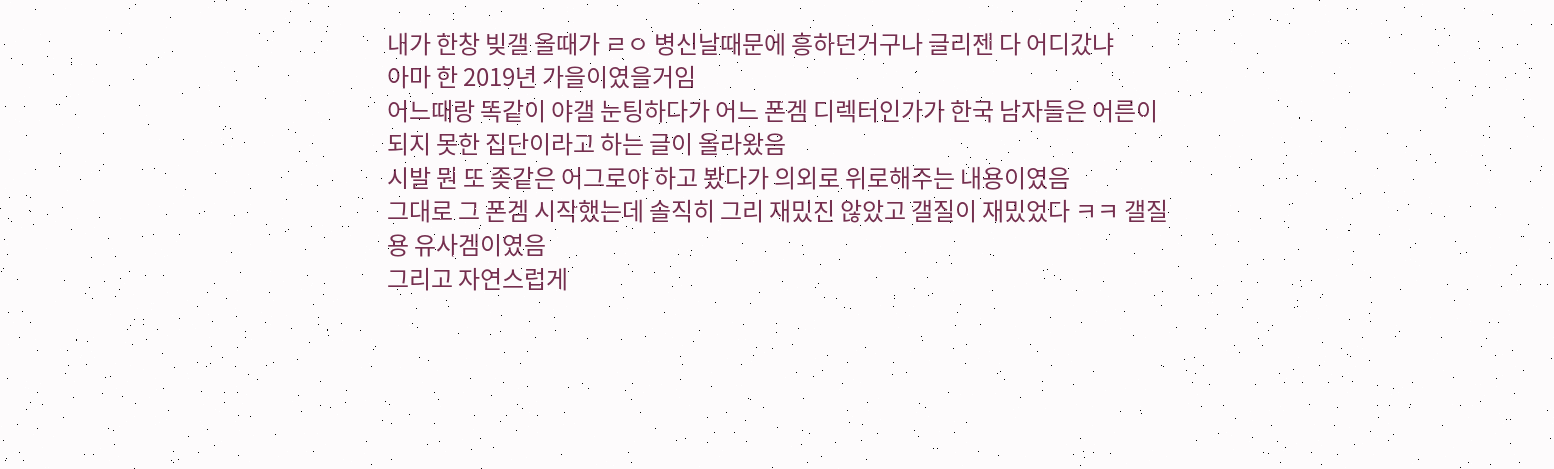내가 한창 빚갤 올때가 ㄹㅇ 병신날때문에 흥하던거구나 글리젠 다 어디갔냐
아마 한 2019년 가을이였을거임
어느때랑 똑같이 야갤 눈팅하다가 어느 폰겜 디렉터인가가 한국 남자들은 어른이 되지 못한 집단이라고 하는 글이 올라왔음
시발 뭔 또 좆같은 어그로야 하고 봤다가 의외로 위로해주는 내용이였음
그대로 그 폰겜 시작했는데 솔직히 그리 재밌진 않았고 갤질이 재밌었다 ㅋㅋ 갤질용 유사겜이였음
그리고 자연스럽게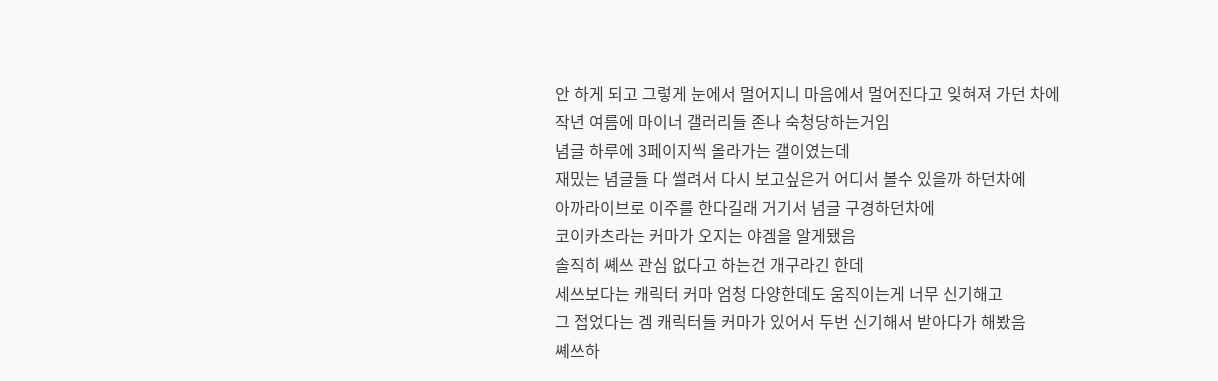안 하게 되고 그렇게 눈에서 멀어지니 마음에서 멀어진다고 잊혀져 가던 차에
작년 여름에 마이너 갤러리들 존나 숙청당하는거임
념글 하루에 3페이지씩 올라가는 갤이였는데
재밌는 념글들 다 썰려서 다시 보고싶은거 어디서 볼수 있을까 하던차에
아까라이브로 이주를 한다길래 거기서 념글 구경하던차에
코이카츠라는 커마가 오지는 야겜을 알게됐음
솔직히 쎼쓰 관심 없다고 하는건 개구라긴 한데
세쓰보다는 캐릭터 커마 엄청 다양한데도 움직이는게 너무 신기해고
그 접었다는 겜 캐릭터들 커마가 있어서 두번 신기해서 받아다가 해봤음
쎼쓰하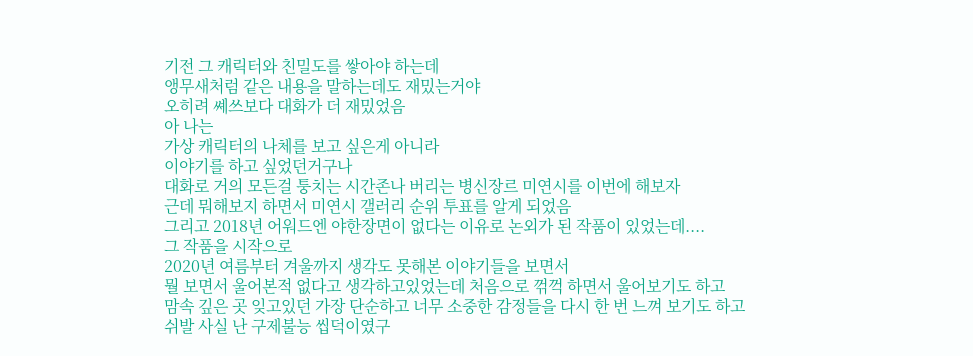기전 그 캐릭터와 친밀도를 쌓아야 하는데
앵무새처럼 같은 내용을 말하는데도 재밌는거야
오히려 쎼쓰보다 대화가 더 재밌었음
아 나는
가상 캐릭터의 나체를 보고 싶은게 아니라
이야기를 하고 싶었던거구나
대화로 거의 모든걸 퉁치는 시간존나 버리는 병신장르 미연시를 이번에 해보자
근데 뭐해보지 하면서 미연시 갤러리 순위 투표를 알게 되었음
그리고 2018년 어워드엔 야한장면이 없다는 이유로 논외가 된 작품이 있었는데....
그 작품을 시작으로
2020년 여름부터 겨울까지 생각도 못해본 이야기들을 보면서
뭘 보면서 울어본적 없다고 생각하고있었는데 처음으로 꺾꺽 하면서 울어보기도 하고
맘속 깊은 곳 잊고있던 가장 단순하고 너무 소중한 감정들을 다시 한 번 느껴 보기도 하고
쉬발 사실 난 구제불능 씹덕이였구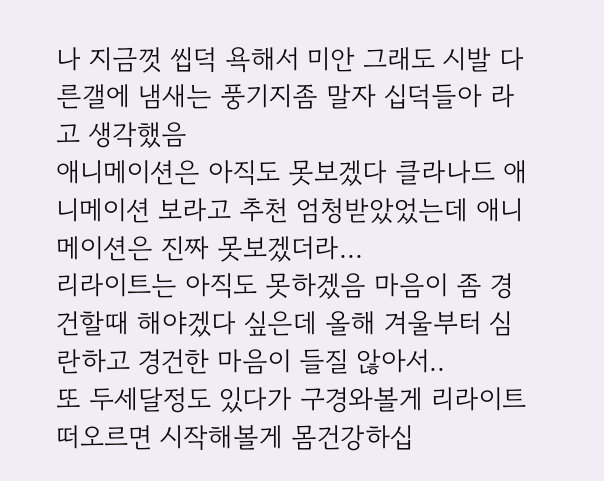나 지금껏 씹덕 욕해서 미안 그래도 시발 다른갤에 냄새는 풍기지좀 말자 십덕들아 라고 생각했음
애니메이션은 아직도 못보겠다 클라나드 애니메이션 보라고 추천 엄청받았었는데 애니메이션은 진짜 못보겠더라...
리라이트는 아직도 못하겠음 마음이 좀 경건할때 해야겠다 싶은데 올해 겨울부터 심란하고 경건한 마음이 들질 않아서..
또 두세달정도 있다가 구경와볼게 리라이트 떠오르면 시작해볼게 몸건강하십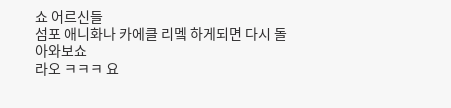쇼 어르신들
섬포 애니화나 카에클 리멬 하게되면 다시 돌아와보쇼
라오 ㅋㅋㅋ 요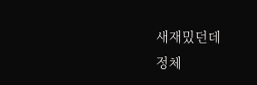새재밌던데
정체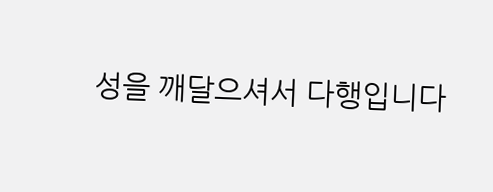성을 깨달으셔서 다행입니다